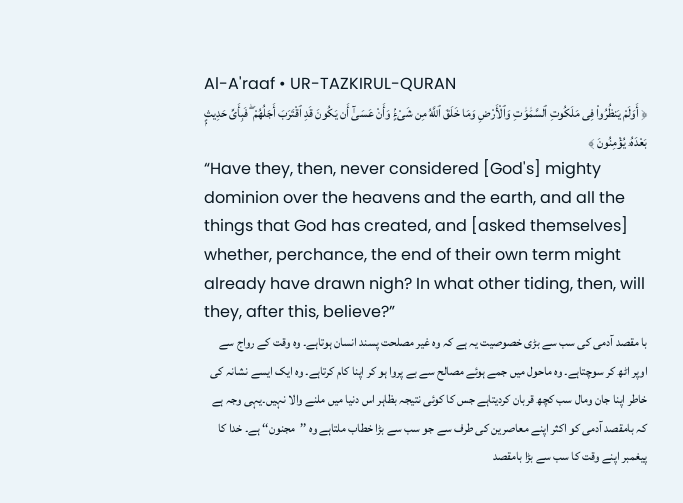Al-A'raaf • UR-TAZKIRUL-QURAN
﴿ أَوَلَمْ يَنظُرُوا۟ فِى مَلَكُوتِ ٱلسَّمَٰوَٰتِ وَٱلْأَرْضِ وَمَا خَلَقَ ٱللَّهُ مِن شَىْءٍۢ وَأَنْ عَسَىٰٓ أَن يَكُونَ قَدِ ٱقْتَرَبَ أَجَلُهُمْ ۖ فَبِأَىِّ حَدِيثٍۭ بَعْدَهُۥ يُؤْمِنُونَ ﴾
“Have they, then, never considered [God's] mighty dominion over the heavens and the earth, and all the things that God has created, and [asked themselves] whether, perchance, the end of their own term might already have drawn nigh? In what other tiding, then, will they, after this, believe?”
با مقصد آدمی کی سب سے بڑی خصوصیت یہ ہے کہ وہ غیر مصلحت پسند انسان ہوتاہے۔ وہ وقت کے رواج سے اوپر اٹھ کر سوچتاہے۔ وہ ماحول میں جمے ہوئے مصالح سے بے پروا ہو کر اپنا کام کرتاہے۔ وہ ایک ایسے نشانہ کی خاطر اپنا جان ومال سب کچھ قربان کردیتاہے جس کا کوئی نتیجہ بظاہر اس دنیا میں ملنے والا نہیں۔یہی وجہ ہے کہ بامقصد آدمی کو اکثر اپنے معاصرین کی طرف سے جو سب سے بڑا خطاب ملتاہے وہ ’’مجنون‘‘ ہے۔ خدا کا پیغمبر اپنے وقت کا سب سے بڑا بامقصد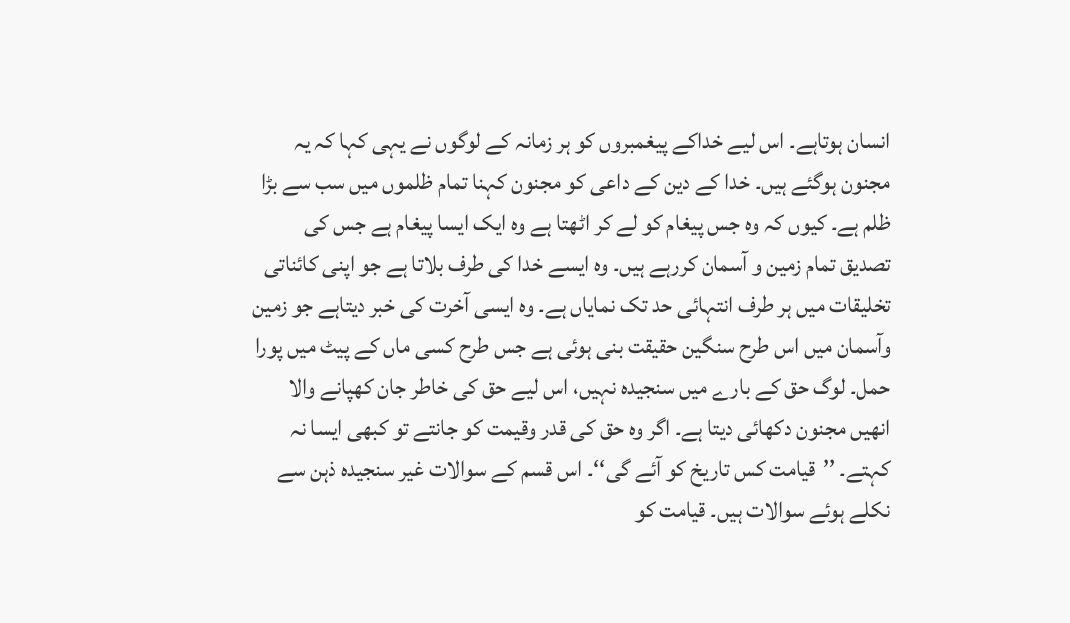انسان ہوتاہے۔ اس ليے خداکے پیغمبروں کو ہر زمانہ کے لوگوں نے یہی کہا کہ یہ مجنون ہوگئے ہیں۔ خدا کے دین کے داعی کو مجنون کہنا تمام ظلموں میں سب سے بڑا ظلم ہے۔ کیوں کہ وہ جس پیغام کو لے کر اٹھتا ہے وہ ایک ایسا پیغام ہے جس کی تصدیق تمام زمین و آسمان کررہے ہیں۔ وہ ایسے خدا کی طرف بلاتا ہے جو اپنی کائناتی تخلیقات میں ہر طرف انتہائی حد تک نمایاں ہے۔ وہ ایسی آخرت کی خبر دیتاہے جو زمین وآسمان میں اس طرح سنگین حقیقت بنی ہوئی ہے جس طرح کسی ماں کے پیٹ میں پورا حمل۔ لوگ حق کے بارے میں سنجیدہ نہیں، اس ليے حق کی خاطر جان کھپانے والا انھیں مجنون دکھائی دیتا ہے۔ اگر وہ حق کی قدر وقیمت کو جانتے تو کبھی ایسا نہ کہتے۔ ’’قیامت کس تاریخ کو آئے گی‘‘۔ اس قسم کے سوالات غیر سنجیدہ ذہن سے نکلے ہوئے سوالات ہیں۔ قیامت کو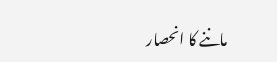ماننے کا انحصار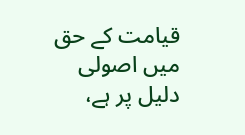قیامت کے حق میں اصولی دلیل پر ہے،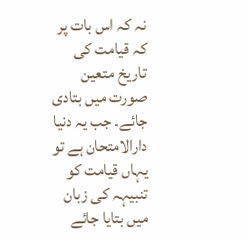نہ کہ اس بات پر کہ قیامت کی تاریخ متعین صورت میں بتادی جائے۔ جب یہ دنیا دارالامتحان ہے تو یہاں قیامت کو تنبیہہ کی زبان میں بتایا جائے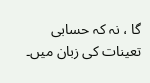گا ، نہ کہ حسابی تعینات کی زبان میں۔